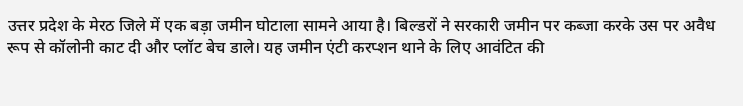उत्तर प्रदेश के मेरठ जिले में एक बड़ा जमीन घोटाला सामने आया है। बिल्डरों ने सरकारी जमीन पर कब्जा करके उस पर अवैध रूप से कॉलोनी काट दी और प्लॉट बेच डाले। यह जमीन एंटी करप्शन थाने के लिए आवंटित की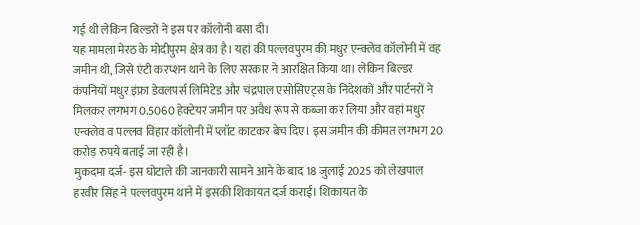गई थी लेकिन बिल्डरों ने इस पर कॉलोनी बसा दी।
यह मामला मेरठ के मोदीपुरम क्षेत्र का है। यहां की पल्लवपुरम की मधुर एन्क्लेव कॉलोनी में वह जमीन थी, जिसे एंटी करप्शन थाने के लिए सरकार ने आरक्षित किया था। लेकिन बिल्डर कंपनियों मधुर इंफ्रा डेवलपर्स लिमिटेड और चंद्रपाल एसोसिएट्स के निदेशकों और पार्टनरों ने मिलकर लगभग 0.5060 हेक्टेयर जमीन पर अवैध रूप से कब्जा कर लिया और वहां मधुर एन्क्लेव व पल्लव विहार कॉलोनी में प्लॉट काटकर बेच दिए। इस जमीन की कीमत लगभग 20 करोड़ रुपये बताई जा रही है।
मुकदमा दर्ज- इस घोटाले की जानकारी सामने आने के बाद 18 जुलाई 2025 को लेखपाल हरवीर सिंह ने पल्लवपुरम थाने में इसकी शिकायत दर्ज कराई। शिकायत के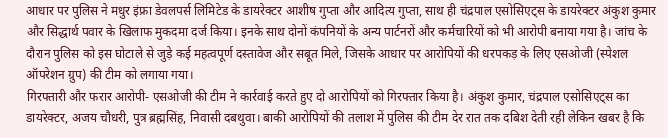आधार पर पुलिस ने मधुर इंफ्रा डेवलपर्स लिमिटेड के डायरेक्टर आशीष गुप्ता और आदित्य गुप्ता, साथ ही चंद्रपाल एसोसिएट्स के डायरेक्टर अंकुश कुमार और सिद्धार्थ पवार के खिलाफ मुकदमा दर्ज किया। इनके साथ दोनों कंपनियों के अन्य पार्टनरों और कर्मचारियों को भी आरोपी बनाया गया है। जांच के दौरान पुलिस को इस घोटाले से जुड़े कई महत्वपूर्ण दस्तावेज और सबूत मिले, जिसके आधार पर आरोपियों की धरपकड़ के लिए एसओजी (स्पेशल ऑपरेशन ग्रुप) की टीम को लगाया गया।
गिरफ्तारी और फरार आरोपी- एसओजी की टीम ने कार्रवाई करते हुए दो आरोपियों को गिरफ्तार किया है। अंकुश कुमार, चंद्रपाल एसोसिएट्स का डायरेक्टर, अजय चौधरी, पुत्र ब्रह्मसिंह, निवासी दबथुवा। बाकी आरोपियों की तलाश में पुलिस की टीम देर रात तक दबिश देती रही लेकिन खबर है कि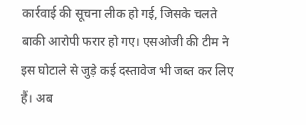कार्रवाई की सूचना लीक हो गई, जिसके चलते बाकी आरोपी फरार हो गए। एसओजी की टीम ने इस घोटाले से जुड़े कई दस्तावेज भी जब्त कर लिए हैं। अब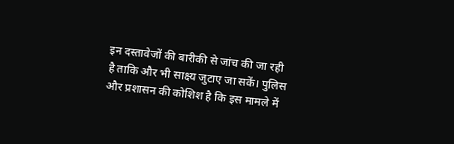इन दस्तावेजों की बारीकी से जांच की जा रही है ताकि और भी साक्ष्य जुटाए जा सकें। पुलिस और प्रशासन की कोशिश है कि इस मामले में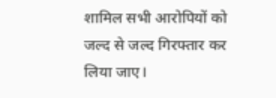शामिल सभी आरोपियों को जल्द से जल्द गिरफ्तार कर लिया जाए।